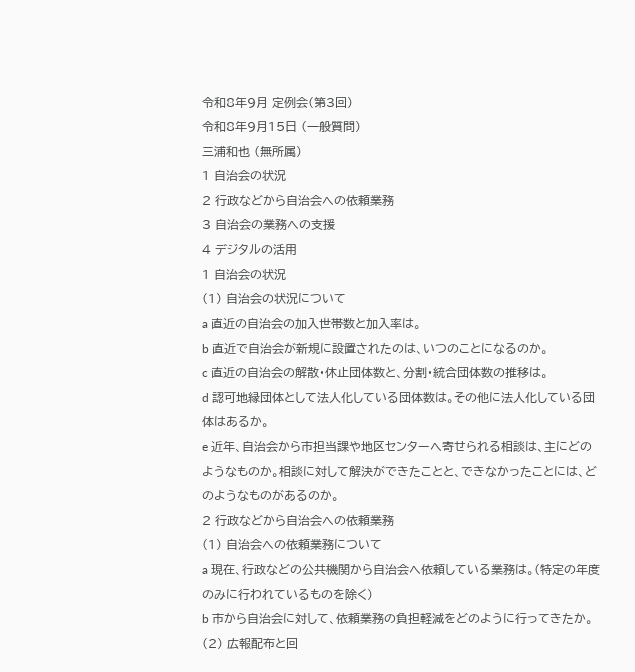令和8年9月 定例会(第3回)
令和8年9月15日 (一般質問)
三浦和也 (無所属)
1 自治会の状況
2 行政などから自治会への依頼業務
3 自治会の業務への支援
4 デジタルの活用
1 自治会の状況
(1) 自治会の状況について
a 直近の自治会の加入世帯数と加入率は。
b 直近で自治会が新規に設置されたのは、いつのことになるのか。
c 直近の自治会の解散・休止団体数と、分割・統合団体数の推移は。
d 認可地縁団体として法人化している団体数は。その他に法人化している団体はあるか。
e 近年、自治会から市担当課や地区センターへ寄せられる相談は、主にどのようなものか。相談に対して解決ができたことと、できなかったことには、どのようなものがあるのか。
2 行政などから自治会への依頼業務
(1) 自治会への依頼業務について
a 現在、行政などの公共機関から自治会へ依頼している業務は。(特定の年度のみに行われているものを除く)
b 市から自治会に対して、依頼業務の負担軽減をどのように行ってきたか。
(2) 広報配布と回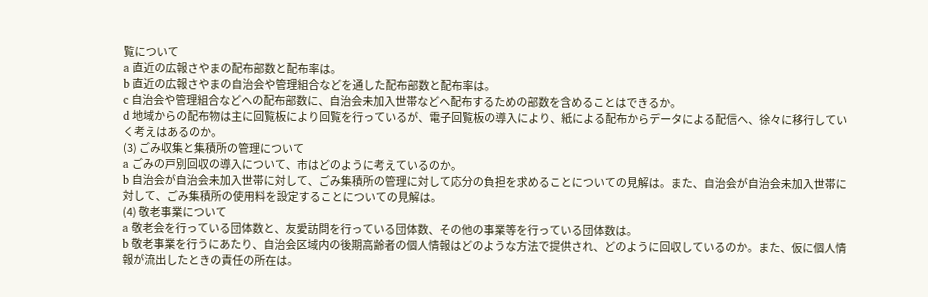覧について
a 直近の広報さやまの配布部数と配布率は。
b 直近の広報さやまの自治会や管理組合などを通した配布部数と配布率は。
c 自治会や管理組合などへの配布部数に、自治会未加入世帯などへ配布するための部数を含めることはできるか。
d 地域からの配布物は主に回覧板により回覧を行っているが、電子回覧板の導入により、紙による配布からデータによる配信へ、徐々に移行していく考えはあるのか。
(3) ごみ収集と集積所の管理について
a ごみの戸別回収の導入について、市はどのように考えているのか。
b 自治会が自治会未加入世帯に対して、ごみ集積所の管理に対して応分の負担を求めることについての見解は。また、自治会が自治会未加入世帯に対して、ごみ集積所の使用料を設定することについての見解は。
(4) 敬老事業について
a 敬老会を行っている団体数と、友愛訪問を行っている団体数、その他の事業等を行っている団体数は。
b 敬老事業を行うにあたり、自治会区域内の後期高齢者の個人情報はどのような方法で提供され、どのように回収しているのか。また、仮に個人情報が流出したときの責任の所在は。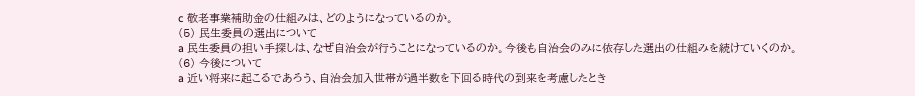c 敬老事業補助金の仕組みは、どのようになっているのか。
(5) 民生委員の選出について
a 民生委員の担い手探しは、なぜ自治会が行うことになっているのか。今後も自治会のみに依存した選出の仕組みを続けていくのか。
(6) 今後について
a 近い将来に起こるであろう、自治会加入世帯が過半数を下回る時代の到来を考慮したとき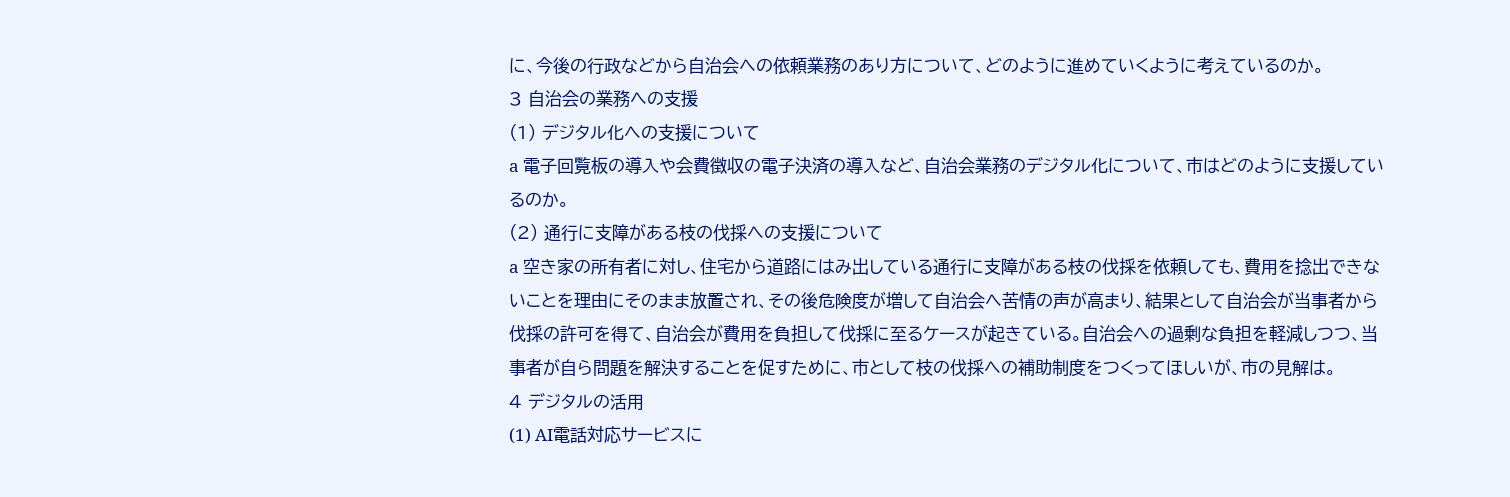に、今後の行政などから自治会への依頼業務のあり方について、どのように進めていくように考えているのか。
3 自治会の業務への支援
(1) デジタル化への支援について
a 電子回覧板の導入や会費徴収の電子決済の導入など、自治会業務のデジタル化について、市はどのように支援しているのか。
(2) 通行に支障がある枝の伐採への支援について
a 空き家の所有者に対し、住宅から道路にはみ出している通行に支障がある枝の伐採を依頼しても、費用を捻出できないことを理由にそのまま放置され、その後危険度が増して自治会へ苦情の声が高まり、結果として自治会が当事者から伐採の許可を得て、自治会が費用を負担して伐採に至るケースが起きている。自治会への過剰な負担を軽減しつつ、当事者が自ら問題を解決することを促すために、市として枝の伐採への補助制度をつくってほしいが、市の見解は。
4 デジタルの活用
(1) AI電話対応サービスに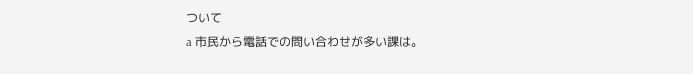ついて
a 市民から電話での問い合わせが多い課は。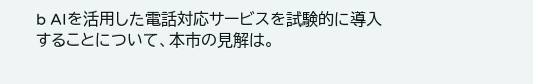b AIを活用した電話対応サービスを試験的に導入することについて、本市の見解は。